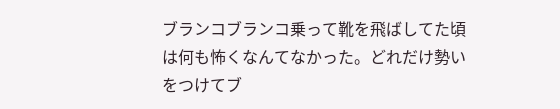ブランコブランコ乗って靴を飛ばしてた頃は何も怖くなんてなかった。どれだけ勢いをつけてブ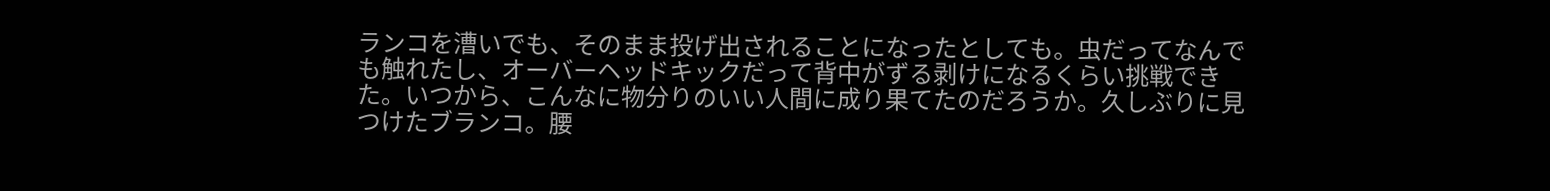ランコを漕いでも、そのまま投げ出されることになったとしても。虫だってなんでも触れたし、オーバーヘッドキックだって背中がずる剥けになるくらい挑戦できた。いつから、こんなに物分りのいい人間に成り果てたのだろうか。久しぶりに見つけたブランコ。腰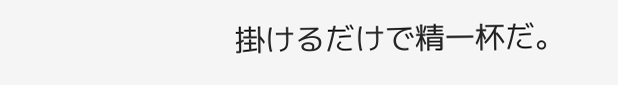掛けるだけで精一杯だ。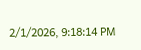2/1/2026, 9:18:14 PM